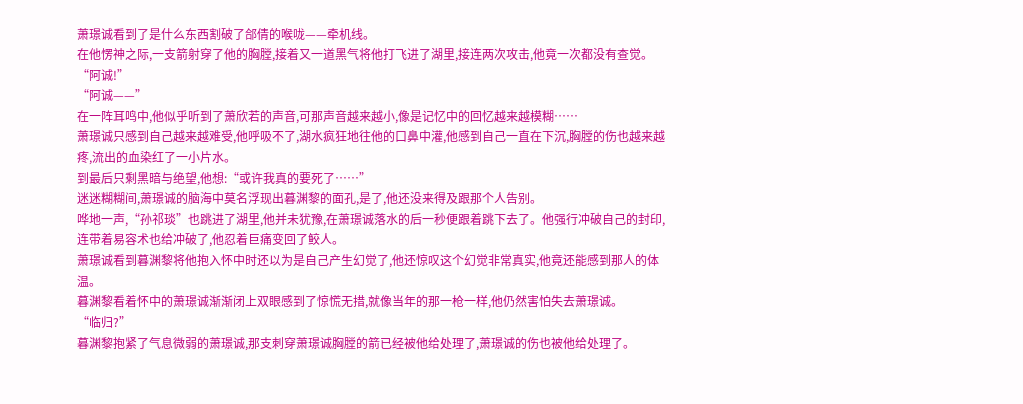萧璟诚看到了是什么东西割破了郃倩的喉咙——牵机线。
在他愣神之际,一支箭射穿了他的胸膛,接着又一道黑气将他打飞进了湖里,接连两次攻击,他竟一次都没有查觉。
“阿诚!”
“阿诚——”
在一阵耳鸣中,他似乎听到了萧欣若的声音,可那声音越来越小,像是记忆中的回忆越来越模糊……
萧璟诚只感到自己越来越难受,他呼吸不了,湖水疯狂地往他的口鼻中灌,他感到自己一直在下沉,胸膛的伤也越来越疼,流出的血染红了一小片水。
到最后只剩黑暗与绝望,他想:“或许我真的要死了……”
迷迷糊糊间,萧璟诚的脑海中莫名浮现出暮渊黎的面孔,是了,他还没来得及跟那个人告别。
哗地一声,“孙祁琰”也跳进了湖里,他并未犹豫,在萧璟诚落水的后一秒便跟着跳下去了。他强行冲破自己的封印,连带着易容术也给冲破了,他忍着巨痛变回了鲛人。
萧璟诚看到暮渊黎将他抱入怀中时还以为是自己产生幻觉了,他还惊叹这个幻觉非常真实,他竟还能感到那人的体温。
暮渊黎看着怀中的萧璟诚渐渐闭上双眼感到了惊慌无措,就像当年的那一枪一样,他仍然害怕失去萧璟诚。
“临归?”
暮渊黎抱紧了气息微弱的萧璟诚,那支刺穿萧璟诚胸膛的箭已经被他给处理了,萧璟诚的伤也被他给处理了。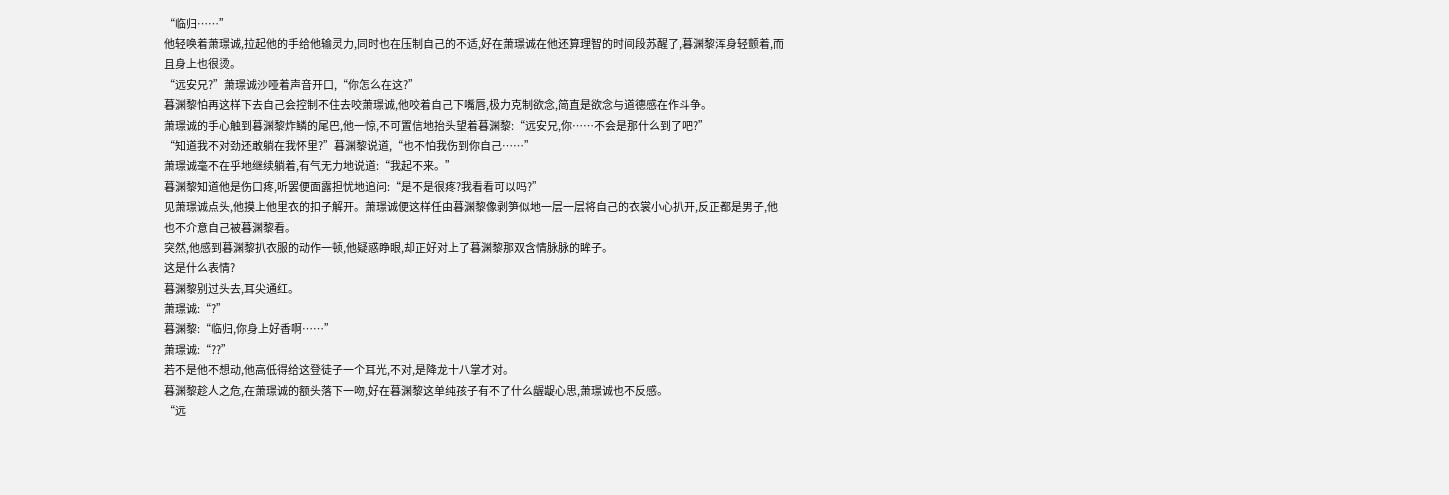“临归……”
他轻唤着萧璟诚,拉起他的手给他输灵力,同时也在压制自己的不适,好在萧璟诚在他还算理智的时间段苏醒了,暮渊黎浑身轻颤着,而且身上也很烫。
“远安兄?”萧璟诚沙哑着声音开口,“你怎么在这?”
暮渊黎怕再这样下去自己会控制不住去咬萧璟诚,他咬着自己下嘴唇,极力克制欲念,简直是欲念与道德感在作斗争。
萧璟诚的手心触到暮渊黎炸鳞的尾巴,他一惊,不可置信地抬头望着暮渊黎:“远安兄,你……不会是那什么到了吧?”
“知道我不对劲还敢躺在我怀里?”暮渊黎说道,“也不怕我伤到你自己……”
萧璟诚毫不在乎地继续躺着,有气无力地说道:“我起不来。”
暮渊黎知道他是伤口疼,听罢便面露担忧地追问:“是不是很疼?我看看可以吗?”
见萧璟诚点头,他摸上他里衣的扣子解开。萧璟诚便这样任由暮渊黎像剥笋似地一层一层将自己的衣裳小心扒开,反正都是男子,他也不介意自己被暮渊黎看。
突然,他感到暮渊黎扒衣服的动作一顿,他疑惑睁眼,却正好对上了暮渊黎那双含情脉脉的眸子。
这是什么表情?
暮渊黎别过头去,耳尖通红。
萧璟诚:“?”
暮渊黎:“临归,你身上好香啊……”
萧璟诚:“??”
若不是他不想动,他高低得给这登徒子一个耳光,不对,是降龙十八掌才对。
暮渊黎趁人之危,在萧璟诚的额头落下一吻,好在暮渊黎这单纯孩子有不了什么龌龊心思,萧璟诚也不反感。
“远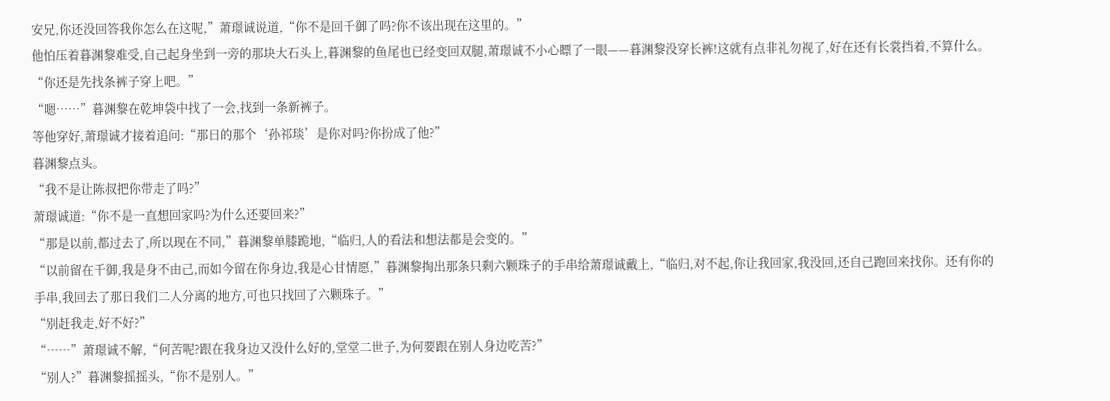安兄,你还没回答我你怎么在这呢,”萧璟诚说道,“你不是回千御了吗?你不该出现在这里的。”
他怕压着暮渊黎难受,自己起身坐到一旁的那块大石头上,暮渊黎的鱼尾也已经变回双腿,萧璟诚不小心瞟了一眼——暮渊黎没穿长裤!这就有点非礼勿视了,好在还有长裳挡着,不算什么。
“你还是先找条裤子穿上吧。”
“嗯……”暮渊黎在乾坤袋中找了一会,找到一条新裤子。
等他穿好,萧璟诚才接着追问:“那日的那个‘孙祁琰’是你对吗?你扮成了他?”
暮渊黎点头。
“我不是让陈叔把你带走了吗?”
萧璟诚道:“你不是一直想回家吗?为什么还要回来?”
“那是以前,都过去了,所以现在不同,”暮渊黎单膝跪地,“临归,人的看法和想法都是会变的。”
“以前留在千御,我是身不由己,而如今留在你身边,我是心甘情愿,”暮渊黎掏出那条只剩六颗珠子的手串给萧璟诚戴上,“临归,对不起,你让我回家,我没回,还自己跑回来找你。还有你的手串,我回去了那日我们二人分离的地方,可也只找回了六颗珠子。”
“别赶我走,好不好?”
“……”萧璟诚不解,“何苦呢?跟在我身边又没什么好的,堂堂二世子,为何要跟在别人身边吃苦?”
“别人?”暮渊黎摇摇头,“你不是别人。”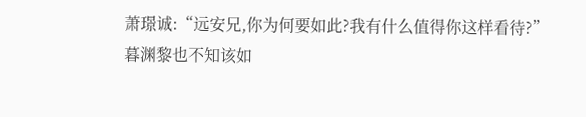萧璟诚:“远安兄,你为何要如此?我有什么值得你这样看待?”
暮渊黎也不知该如